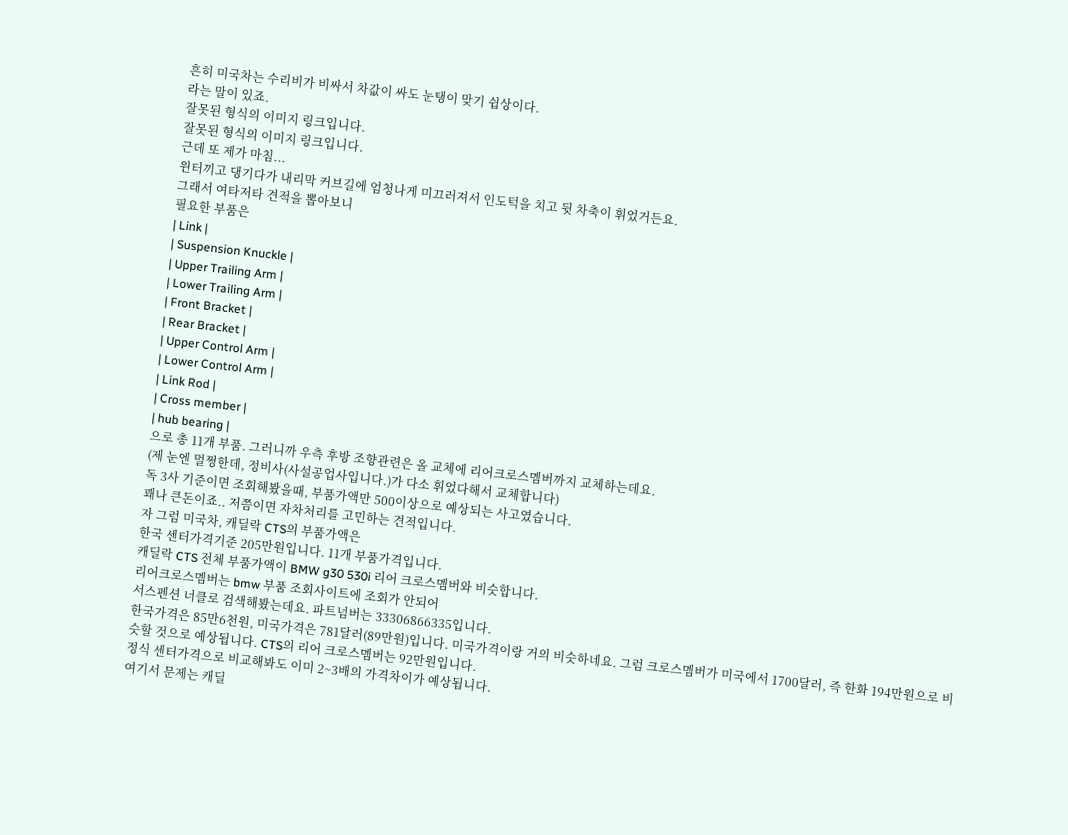흔히 미국차는 수리비가 비싸서 차값이 싸도 눈탱이 맞기 쉽상이다.
라는 말이 있죠.
잘못된 형식의 이미지 링크입니다.
잘못된 형식의 이미지 링크입니다.
근데 또 제가 마침...
윈터끼고 댕기다가 내리막 커브길에 엄청나게 미끄러져서 인도턱을 치고 뒷 차축이 휘었거든요.
그래서 여타저타 견적을 뽑아보니
필요한 부품은
| Link |
| Suspension Knuckle |
| Upper Trailing Arm |
| Lower Trailing Arm |
| Front Bracket |
| Rear Bracket |
| Upper Control Arm |
| Lower Control Arm |
| Link Rod |
| Cross member |
| hub bearing |
으로 총 11개 부품. 그러니까 우측 후방 조향관련은 올 교체에 리어크로스멤버까지 교체하는데요.
(제 눈엔 멀쩡한데, 정비사(사설공업사입니다.)가 다소 휘었다해서 교체합니다)
독 3사 기준이면 조회해봤을때, 부품가액만 500이상으로 예상되는 사고였습니다.
꽤나 큰돈이죠.. 저쯤이면 자차처리를 고민하는 견적입니다.
자 그럼 미국차, 캐딜락 CTS의 부품가액은
한국 센터가격기준 205만원입니다. 11개 부품가격입니다.
캐딜락 CTS 전체 부품가액이 BMW g30 530i 리어 크로스멤버와 비슷합니다.
리어크로스멤버는 bmw 부품 조회사이트에 조회가 안되어
서스펜션 너클로 검색해봤는데요. 파트넘버는 33306866335입니다.
한국가격은 85만6천원, 미국가격은 781달러(89만원)입니다. 미국가격이랑 거의 비슷하네요. 그럼 크로스멤버가 미국에서 1700달러, 즉 한화 194만원으로 비슷할 것으로 예상됩니다. CTS의 리어 크로스멤버는 92만원입니다.
정식 센터가격으로 비교해봐도 이미 2~3배의 가격차이가 예상됩니다.
여기서 문제는 캐딜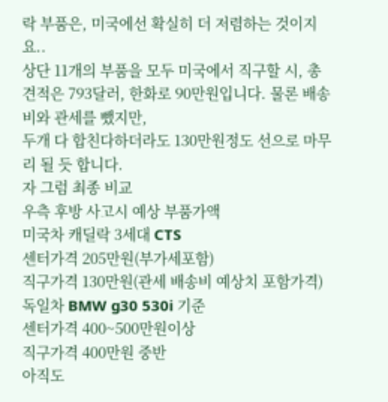락 부품은, 미국에선 확실히 더 저렴하는 것이지요..
상단 11개의 부품을 모두 미국에서 직구할 시, 총견적은 793달러, 한화로 90만원입니다. 물론 배송비와 관세를 뺐지만,
두개 다 합친다하더라도 130만원정도 선으로 마무리 될 듯 합니다.
자 그럼 최종 비교
우측 후방 사고시 예상 부품가액
미국차 캐딜락 3세대 CTS
센터가격 205만원(부가세포함)
직구가격 130만원(관세 배송비 예상치 포함가격)
독일차 BMW g30 530i 기준
센터가격 400~500만원이상
직구가격 400만원 중반
아직도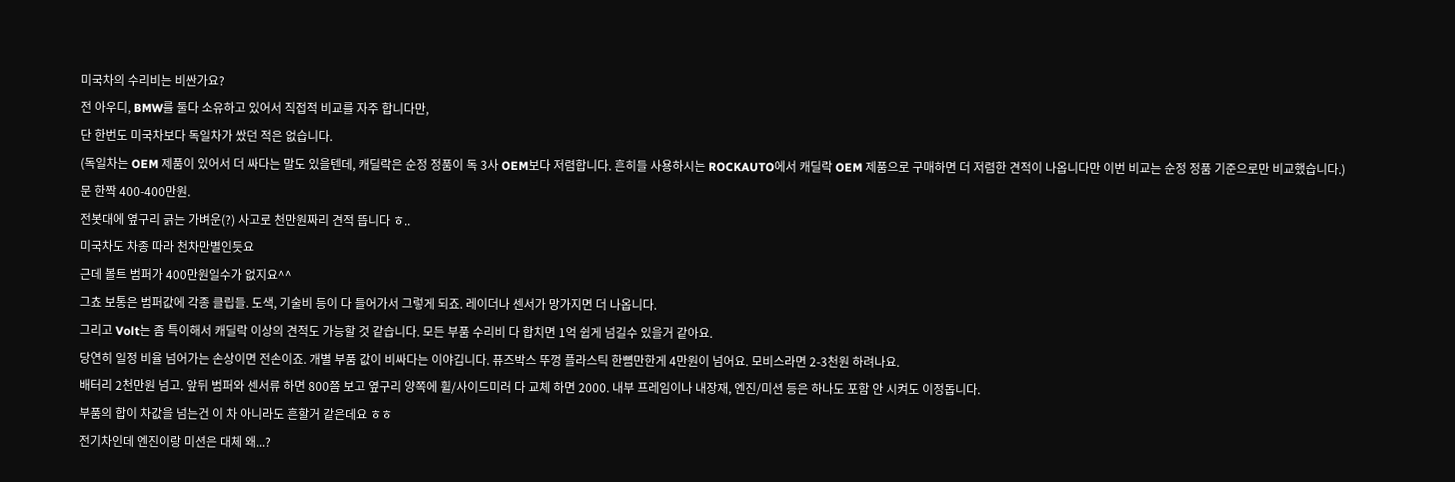미국차의 수리비는 비싼가요?
전 아우디, BMW를 둘다 소유하고 있어서 직접적 비교를 자주 합니다만,
단 한번도 미국차보다 독일차가 쌌던 적은 없습니다.
(독일차는 OEM 제품이 있어서 더 싸다는 말도 있을텐데, 캐딜락은 순정 정품이 독 3사 OEM보다 저렴합니다. 흔히들 사용하시는 ROCKAUTO에서 캐딜락 OEM 제품으로 구매하면 더 저렴한 견적이 나옵니다만 이번 비교는 순정 정품 기준으로만 비교했습니다.)
문 한짝 400-400만원.
전봇대에 옆구리 긁는 가벼운(?) 사고로 천만원짜리 견적 뜹니다 ㅎ..
미국차도 차종 따라 천차만별인듯요
근데 볼트 범퍼가 400만원일수가 없지요^^
그쵸 보통은 범퍼값에 각종 클립들. 도색, 기술비 등이 다 들어가서 그렇게 되죠. 레이더나 센서가 망가지면 더 나옵니다.
그리고 Volt는 좀 특이해서 캐딜락 이상의 견적도 가능할 것 같습니다. 모든 부품 수리비 다 합치면 1억 쉽게 넘길수 있을거 같아요.
당연히 일정 비율 넘어가는 손상이면 전손이죠. 개별 부품 값이 비싸다는 이야깁니다. 퓨즈박스 뚜껑 플라스틱 한뼘만한게 4만원이 넘어요. 모비스라면 2-3천원 하려나요.
배터리 2천만원 넘고. 앞뒤 범퍼와 센서류 하면 800쯤 보고 옆구리 양쪽에 휠/사이드미러 다 교체 하면 2000. 내부 프레임이나 내장재, 엔진/미션 등은 하나도 포함 안 시켜도 이정돕니다.
부품의 합이 차값을 넘는건 이 차 아니라도 흔할거 같은데요 ㅎㅎ
전기차인데 엔진이랑 미션은 대체 왜...?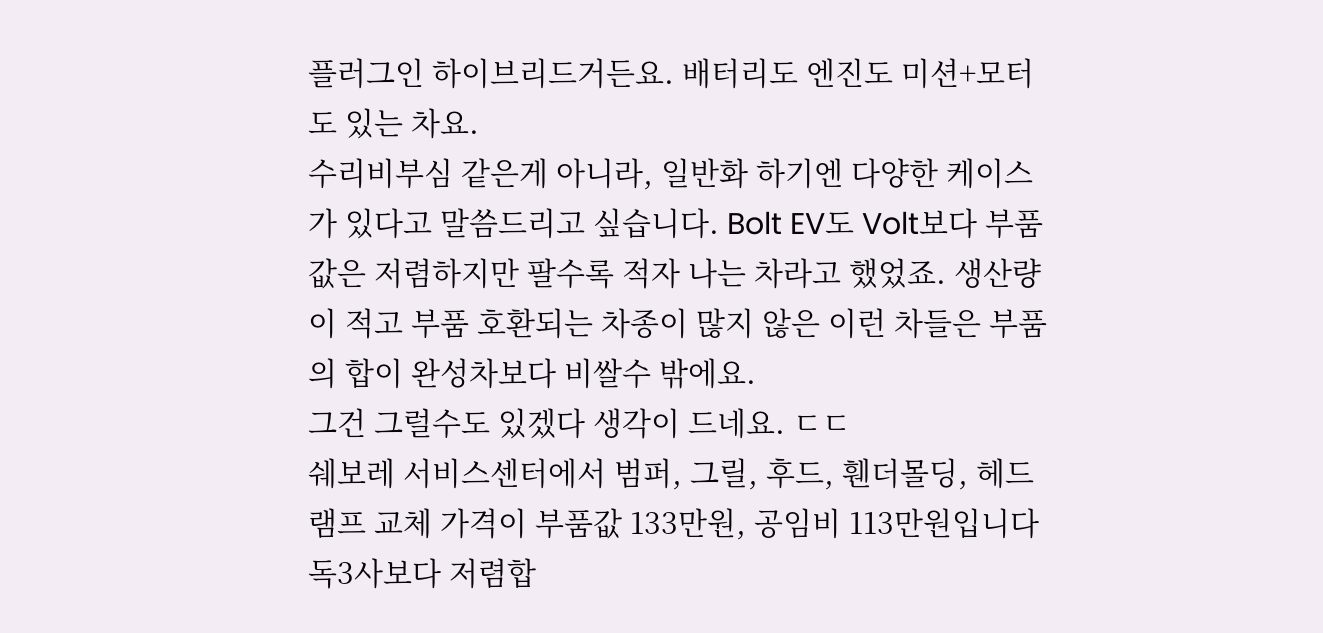플러그인 하이브리드거든요. 배터리도 엔진도 미션+모터도 있는 차요.
수리비부심 같은게 아니라, 일반화 하기엔 다양한 케이스가 있다고 말씀드리고 싶습니다. Bolt EV도 Volt보다 부품값은 저렴하지만 팔수록 적자 나는 차라고 했었죠. 생산량이 적고 부품 호환되는 차종이 많지 않은 이런 차들은 부품의 합이 완성차보다 비쌀수 밖에요.
그건 그럴수도 있겠다 생각이 드네요. ㄷㄷ
쉐보레 서비스센터에서 범퍼, 그릴, 후드, 휀더몰딩, 헤드램프 교체 가격이 부품값 133만원, 공임비 113만원입니다
독3사보다 저렴합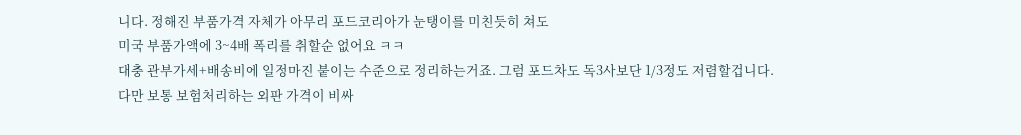니다. 정해진 부품가격 자체가 아무리 포드코리아가 눈탱이를 미친듯히 쳐도
미국 부품가액에 3~4배 폭리를 취할순 없어요 ㅋㅋ
대충 관부가세+배송비에 일정마진 붙이는 수준으로 정리하는거죠. 그럼 포드차도 독3사보단 1/3정도 저렴할겁니다.
다만 보통 보험처리하는 외판 가격이 비싸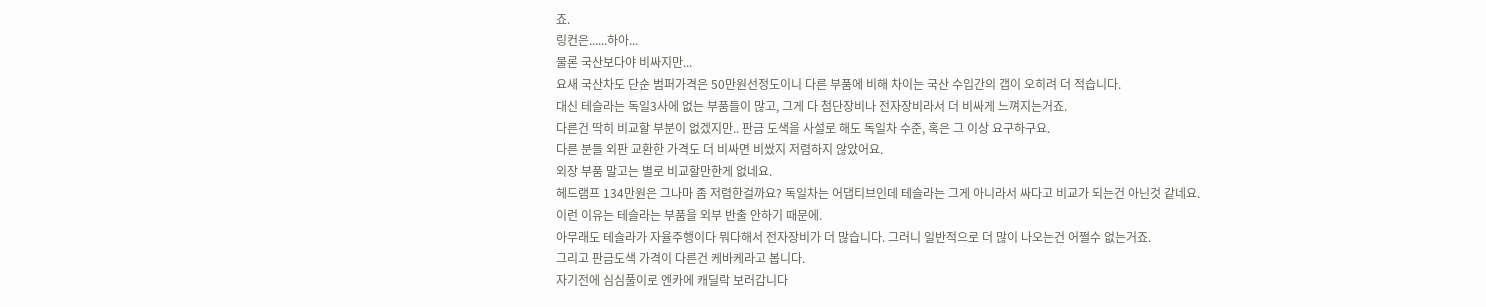죠.
링컨은......하아...
물론 국산보다야 비싸지만...
요새 국산차도 단순 범퍼가격은 50만원선정도이니 다른 부품에 비해 차이는 국산 수입간의 갭이 오히려 더 적습니다.
대신 테슬라는 독일3사에 없는 부품들이 많고, 그게 다 첨단장비나 전자장비라서 더 비싸게 느껴지는거죠.
다른건 딱히 비교할 부분이 없겠지만.. 판금 도색을 사설로 해도 독일차 수준, 혹은 그 이상 요구하구요.
다른 분들 외판 교환한 가격도 더 비싸면 비쌌지 저렴하지 않았어요.
외장 부품 말고는 별로 비교할만한게 없네요.
헤드램프 134만원은 그나마 좀 저렴한걸까요? 독일차는 어댑티브인데 테슬라는 그게 아니라서 싸다고 비교가 되는건 아닌것 같네요.
이런 이유는 테슬라는 부품을 외부 반출 안하기 때문에.
아무래도 테슬라가 자율주행이다 뭐다해서 전자장비가 더 많습니다. 그러니 일반적으로 더 많이 나오는건 어쩔수 없는거죠.
그리고 판금도색 가격이 다른건 케바케라고 봅니다.
자기전에 심심풀이로 엔카에 캐딜락 보러갑니다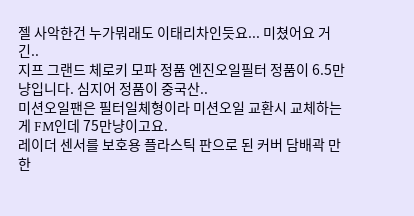젤 사악한건 누가뭐래도 이태리차인듯요... 미쳤어요 거긴..
지프 그랜드 체로키 모파 정품 엔진오일필터 정품이 6.5만냥입니다. 심지어 정품이 중국산..
미션오일팬은 필터일체형이라 미션오일 교환시 교체하는게 FM인데 75만냥이고요.
레이더 센서를 보호용 플라스틱 판으로 된 커버 담배곽 만한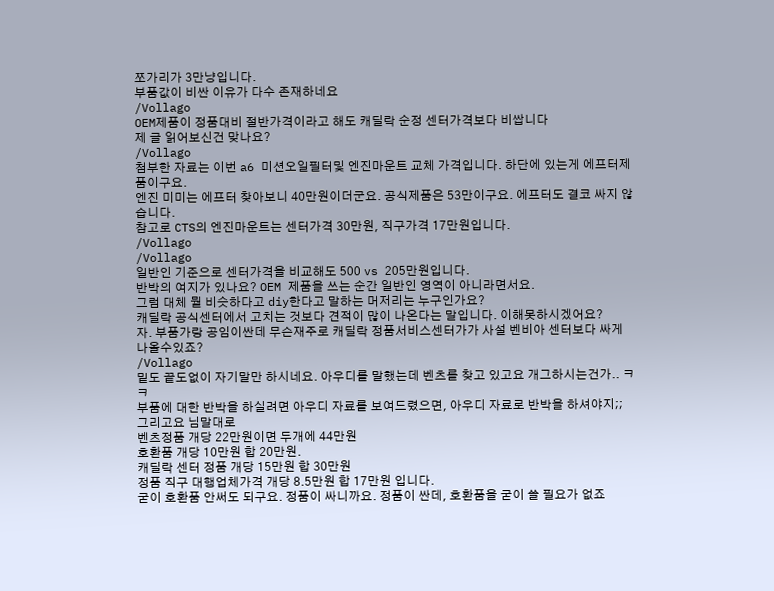쪼가리가 3만냥입니다.
부품값이 비싼 이유가 다수 존재하네요
/Vollago
OEM제품이 정품대비 절반가격이라고 해도 캐딜락 순정 센터가격보다 비쌉니다
제 글 읽어보신건 맞나요?
/Vollago
첨부한 자료는 이번 a6 미션오일필터및 엔진마운트 교체 가격입니다. 하단에 있는게 에프터제품이구요.
엔진 미미는 에프터 찾아보니 40만원이더군요. 공식제품은 53만이구요. 에프터도 결코 싸지 않습니다.
참고로 CTS의 엔진마운트는 센터가격 30만원, 직구가격 17만원입니다.
/Vollago
/Vollago
일반인 기준으로 센터가격을 비교해도 500 vs 205만원입니다.
반박의 여지가 있나요? OEM 제품을 쓰는 순간 일반인 영역이 아니라면서요.
그럼 대체 뭘 비슷하다고 diy한다고 말하는 머저리는 누구인가요?
캐딜락 공식센터에서 고치는 것보다 견적이 많이 나온다는 말입니다. 이해못하시겠어요?
자. 부품가랑 공임이싼데 무슨재주로 캐딜락 정품서비스센터가가 사설 벤비아 센터보다 싸게 나올수있죠?
/Vollago
밑도 끝도없이 자기말만 하시네요. 아우디를 말했는데 벤츠를 찾고 있고요 개그하시는건가.. ㅋㅋ
부품에 대한 반박을 하실려면 아우디 자료를 보여드렸으면, 아우디 자료로 반박을 하셔야지;;
그리고요 님말대로
벤츠정품 개당 22만원이면 두개에 44만원
호환품 개당 10만원 합 20만원.
캐딜락 센터 정품 개당 15만원 합 30만원
정품 직구 대행업체가격 개당 8.5만원 합 17만원 입니다.
굳이 호환품 안써도 되구요. 정품이 싸니까요. 정품이 싼데, 호환품을 굳이 쓸 필요가 없죠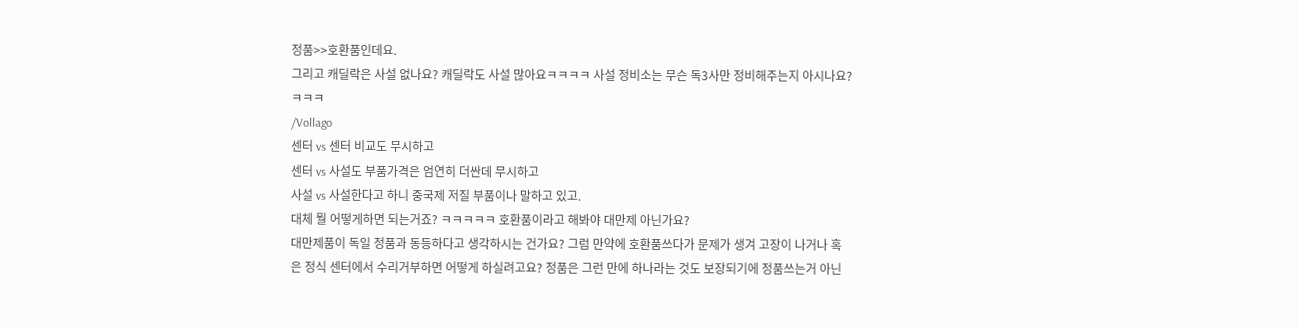정품>>호환품인데요.
그리고 캐딜락은 사설 없나요? 캐딜락도 사설 많아요ㅋㅋㅋㅋ 사설 정비소는 무슨 독3사만 정비해주는지 아시나요? ㅋㅋㅋ
/Vollago
센터 vs 센터 비교도 무시하고
센터 vs 사설도 부품가격은 엄연히 더싼데 무시하고
사설 vs 사설한다고 하니 중국제 저질 부품이나 말하고 있고.
대체 뭘 어떻게하면 되는거죠? ㅋㅋㅋㅋㅋ 호환품이라고 해봐야 대만제 아닌가요?
대만제품이 독일 정품과 동등하다고 생각하시는 건가요? 그럼 만약에 호환품쓰다가 문제가 생겨 고장이 나거나 혹은 정식 센터에서 수리거부하면 어떻게 하실려고요? 정품은 그런 만에 하나라는 것도 보장되기에 정품쓰는거 아닌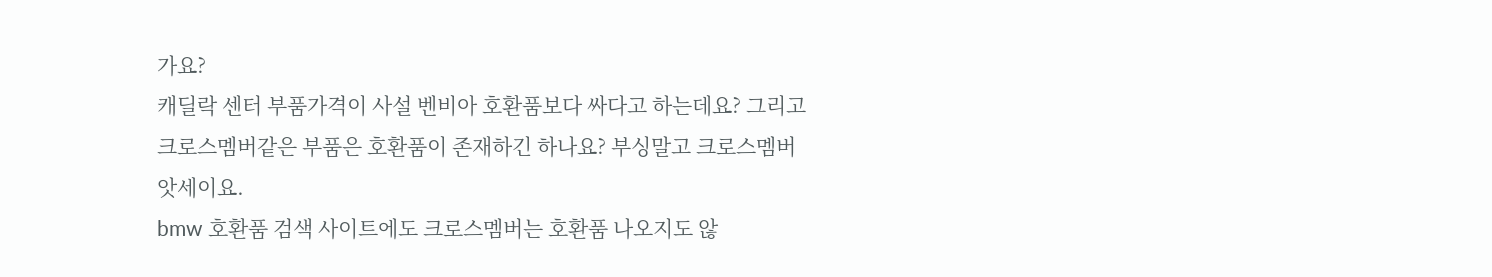가요?
캐딜락 센터 부품가격이 사설 벤비아 호환품보다 싸다고 하는데요? 그리고
크로스멤버같은 부품은 호환품이 존재하긴 하나요? 부싱말고 크로스멤버 앗세이요.
bmw 호환품 검색 사이트에도 크로스멤버는 호환품 나오지도 않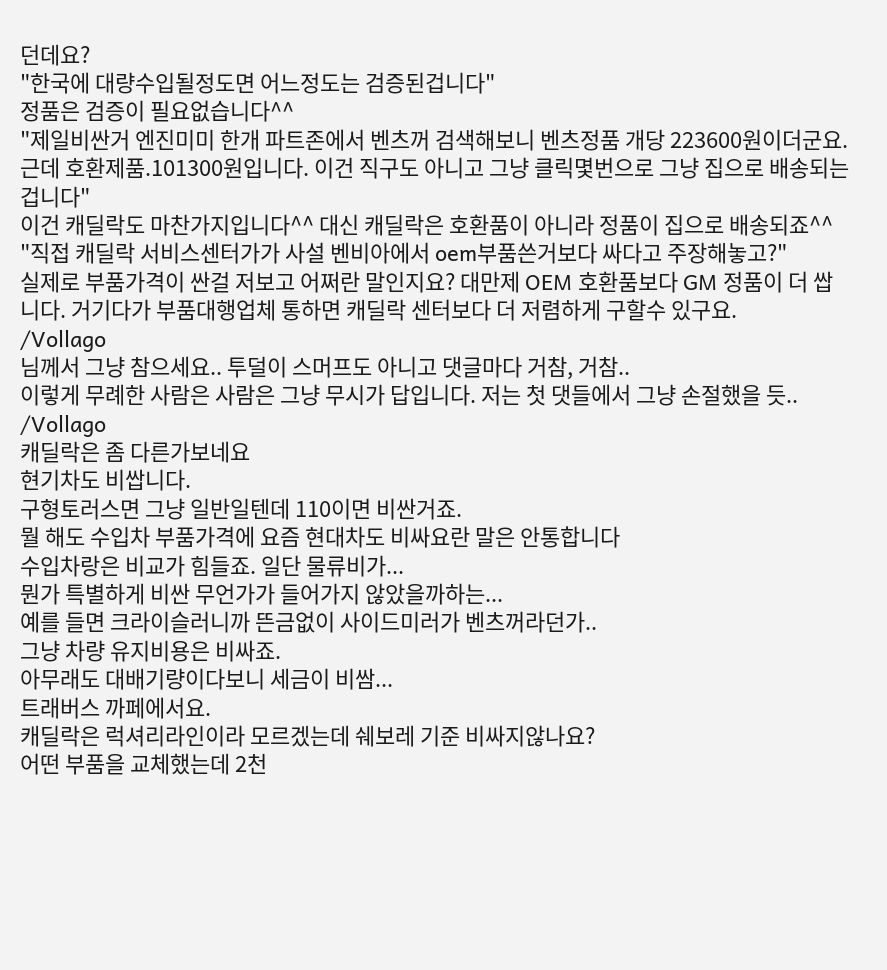던데요?
"한국에 대량수입될정도면 어느정도는 검증된겁니다"
정품은 검증이 필요없습니다^^
"제일비싼거 엔진미미 한개 파트존에서 벤츠꺼 검색해보니 벤츠정품 개당 223600원이더군요.근데 호환제품.101300원입니다. 이건 직구도 아니고 그냥 클릭몇번으로 그냥 집으로 배송되는겁니다"
이건 캐딜락도 마찬가지입니다^^ 대신 캐딜락은 호환품이 아니라 정품이 집으로 배송되죠^^
"직접 캐딜락 서비스센터가가 사설 벤비아에서 oem부품쓴거보다 싸다고 주장해놓고?"
실제로 부품가격이 싼걸 저보고 어쩌란 말인지요? 대만제 OEM 호환품보다 GM 정품이 더 쌉니다. 거기다가 부품대행업체 통하면 캐딜락 센터보다 더 저렴하게 구할수 있구요.
/Vollago
님께서 그냥 참으세요.. 투덜이 스머프도 아니고 댓글마다 거참, 거참..
이렇게 무례한 사람은 사람은 그냥 무시가 답입니다. 저는 첫 댓들에서 그냥 손절했을 듯..
/Vollago
캐딜락은 좀 다른가보네요
현기차도 비쌉니다.
구형토러스면 그냥 일반일텐데 110이면 비싼거죠.
뭘 해도 수입차 부품가격에 요즘 현대차도 비싸요란 말은 안통합니다
수입차랑은 비교가 힘들죠. 일단 물류비가...
뭔가 특별하게 비싼 무언가가 들어가지 않았을까하는...
예를 들면 크라이슬러니까 뜬금없이 사이드미러가 벤츠꺼라던가..
그냥 차량 유지비용은 비싸죠.
아무래도 대배기량이다보니 세금이 비쌈...
트래버스 까페에서요.
캐딜락은 럭셔리라인이라 모르겠는데 쉐보레 기준 비싸지않나요?
어떤 부품을 교체했는데 2천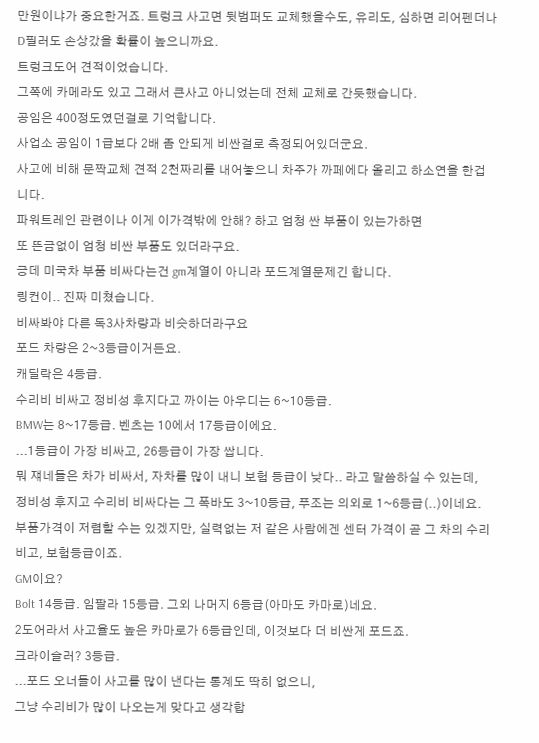만원이냐가 중요한거죠. 트렁크 사고면 뒷범퍼도 교체했을수도, 유리도, 심하면 리어펜더나 D필러도 손상갔을 확률이 높으니까요.
트렁크도어 견적이었습니다.
그쪽에 카메라도 있고 그래서 큰사고 아니었는데 전체 교체로 간듯했습니다.
공임은 400정도였던걸로 기억합니다.
사업소 공임이 1급보다 2배 좀 안되게 비싼걸로 측정되어있더군요.
사고에 비해 문짝교체 견적 2천짜리를 내어놓으니 차주가 까페에다 올리고 하소연을 한겁니다.
파워트레인 관련이나 이게 이가격밖에 안해? 하고 엄청 싼 부품이 있는가하면
또 뜬금없이 엄청 비싼 부품도 있더라구요.
긍데 미국차 부품 비싸다는건 gm계열이 아니라 포드계열문제긴 합니다.
링컨이.. 진짜 미쳤습니다.
비싸봐야 다른 독3사차량과 비슷하더라구요
포드 차량은 2~3등급이거든요.
캐딜락은 4등급.
수리비 비싸고 정비성 후지다고 까이는 아우디는 6~10등급.
BMW는 8~17등급. 벤츠는 10에서 17등급이에요.
...1등급이 가장 비싸고, 26등급이 가장 쌉니다.
뭐 쟤네들은 차가 비싸서, 자차를 많이 내니 보험 등급이 낮다.. 라고 말씀하실 수 있는데,
정비성 후지고 수리비 비싸다는 그 폭바도 3~10등급, 푸조는 의외로 1~6등급(..)이네요.
부품가격이 저렴할 수는 있겠지만, 실력없는 저 같은 사람에겐 센터 가격이 곧 그 차의 수리비고, 보험등급이죠.
GM이요?
Bolt 14등급. 임팔라 15등급. 그외 나머지 6등급(아마도 카마로)네요.
2도어라서 사고율도 높은 카마로가 6등급인데, 이것보다 더 비싼게 포드죠.
크라이슬러? 3등급.
...포드 오너들이 사고를 많이 낸다는 통계도 딱히 없으니,
그냥 수리비가 많이 나오는게 맞다고 생각합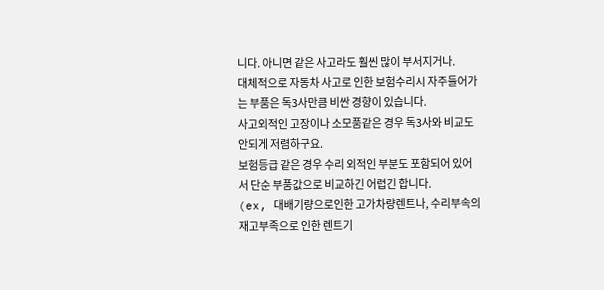니다. 아니면 같은 사고라도 훨씬 많이 부서지거나.
대체적으로 자동차 사고로 인한 보험수리시 자주들어가는 부품은 독3사만큼 비싼 경향이 있습니다.
사고외적인 고장이나 소모품같은 경우 독3사와 비교도 안되게 저렴하구요.
보험등급 같은 경우 수리 외적인 부분도 포함되어 있어서 단순 부품값으로 비교하긴 어렵긴 합니다.
(ex, 대배기량으로인한 고가차량렌트나, 수리부속의 재고부족으로 인한 렌트기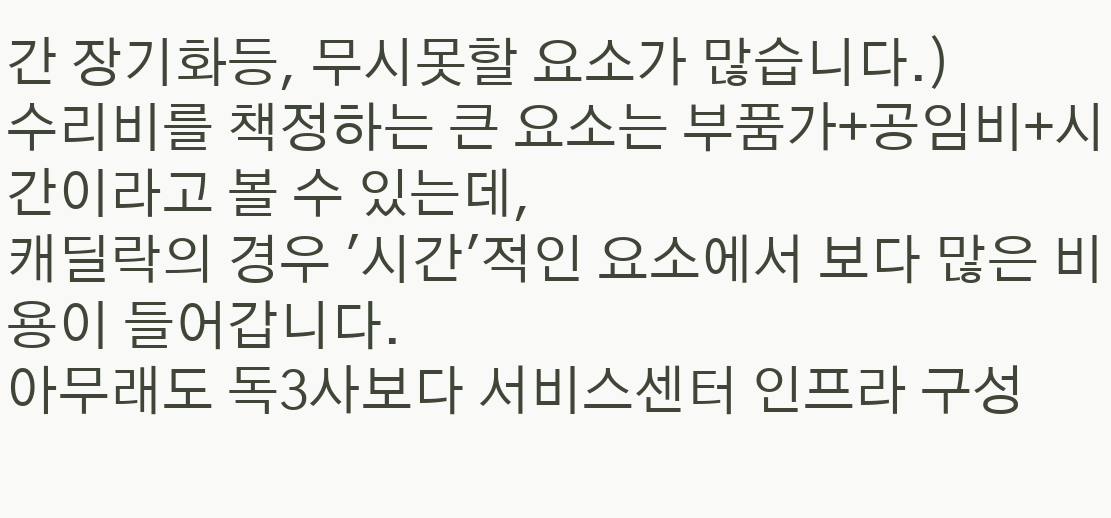간 장기화등, 무시못할 요소가 많습니다.)
수리비를 책정하는 큰 요소는 부품가+공임비+시간이라고 볼 수 있는데,
캐딜락의 경우 '시간'적인 요소에서 보다 많은 비용이 들어갑니다.
아무래도 독3사보다 서비스센터 인프라 구성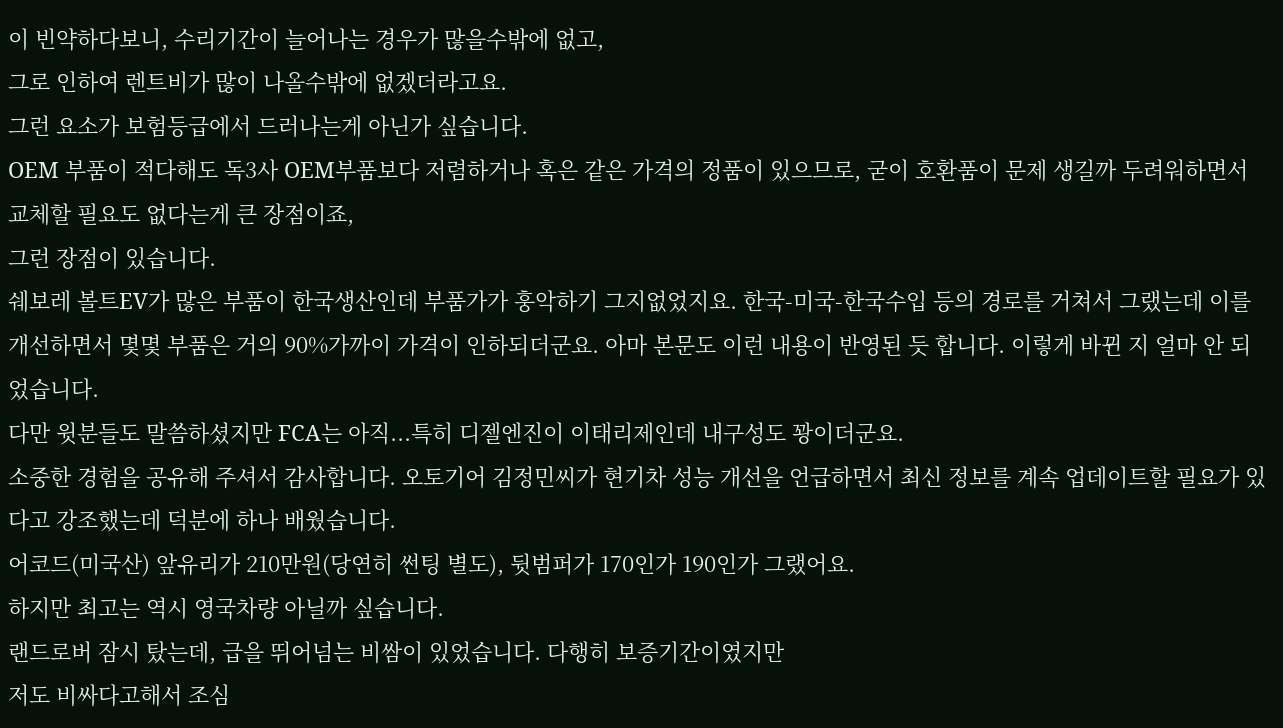이 빈약하다보니, 수리기간이 늘어나는 경우가 많을수밖에 없고,
그로 인하여 렌트비가 많이 나올수밖에 없겠더라고요.
그런 요소가 보험등급에서 드러나는게 아닌가 싶습니다.
OEM 부품이 적다해도 독3사 OEM부품보다 저렴하거나 혹은 같은 가격의 정품이 있으므로, 굳이 호환품이 문제 생길까 두려워하면서 교체할 필요도 없다는게 큰 장점이죠,
그런 장점이 있습니다.
쉐보레 볼트EV가 많은 부품이 한국생산인데 부품가가 훙악하기 그지없었지요. 한국-미국-한국수입 등의 경로를 거쳐서 그랬는데 이를 개선하면서 몇몇 부품은 거의 90%가까이 가격이 인하되더군요. 아마 본문도 이런 내용이 반영된 듯 합니다. 이렇게 바뀐 지 얼마 안 되었습니다.
다만 윗분들도 말씀하셨지만 FCA는 아직...특히 디젤엔진이 이태리제인데 내구성도 꽝이더군요.
소중한 경험을 공유해 주셔서 감사합니다. 오토기어 김정민씨가 현기차 성능 개선을 언급하면서 최신 정보를 계속 업데이트할 필요가 있다고 강조했는데 덕분에 하나 배웠습니다.
어코드(미국산) 앞유리가 210만원(당연히 썬팅 별도), 뒷범퍼가 170인가 190인가 그랬어요.
하지만 최고는 역시 영국차량 아닐까 싶습니다.
랜드로버 잠시 탔는데, 급을 뛰어넘는 비쌈이 있었습니다. 다행히 보증기간이였지만
저도 비싸다고해서 조심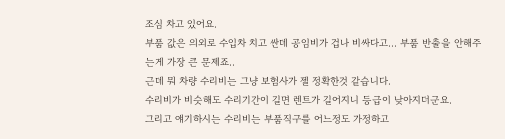조심 차고 있어요.
부품 값은 의외로 수입차 치고 싼데 공임비가 겁나 비싸다고... 부품 반출을 안해주는게 가장 큰 문제죠..
근데 뭐 차량 수리비는 그냥 보험사가 젤 정확한것 같습니다.
수리비가 비슷해도 수리기간이 길면 렌트가 길어지니 등급이 낮아지더군요.
그리고 얘기하시는 수리비는 부품직구를 어느정도 가정하고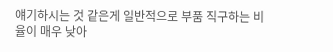얘기하시는 것 같은게 일반적으로 부품 직구하는 비율이 매우 낮아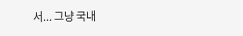서... 그냥 국내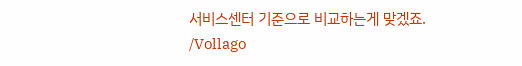서비스센터 기준으로 비교하는게 맞겠죠.
/Vollago